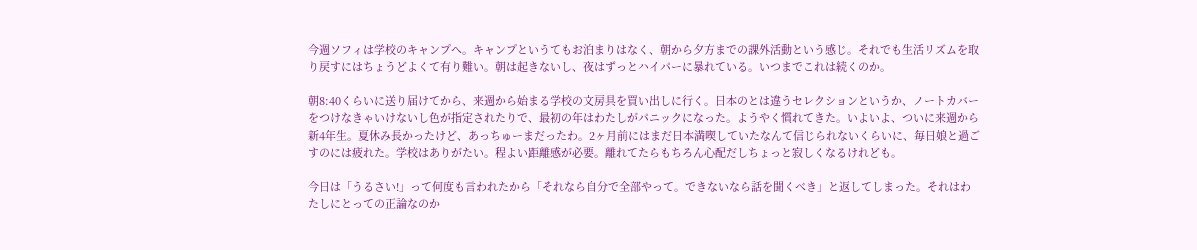今週ソフィは学校のキャンプへ。キャンプというてもお泊まりはなく、朝から夕方までの課外活動という感じ。それでも生活リズムを取り戻すにはちょうどよくて有り難い。朝は起きないし、夜はずっとハイパーに暴れている。いつまでこれは続くのか。

朝8:40くらいに送り届けてから、来週から始まる学校の文房具を買い出しに行く。日本のとは違うセレクションというか、ノートカバーをつけなきゃいけないし色が指定されたりで、最初の年はわたしがパニックになった。ようやく慣れてきた。いよいよ、ついに来週から新4年生。夏休み長かったけど、あっちゅーまだったわ。2ヶ月前にはまだ日本満喫していたなんて信じられないくらいに、毎日娘と過ごすのには疲れた。学校はありがたい。程よい距離感が必要。離れてたらもちろん心配だしちょっと寂しくなるけれども。

今日は「うるさい!」って何度も言われたから「それなら自分で全部やって。できないなら話を聞くべき」と返してしまった。それはわたしにとっての正論なのか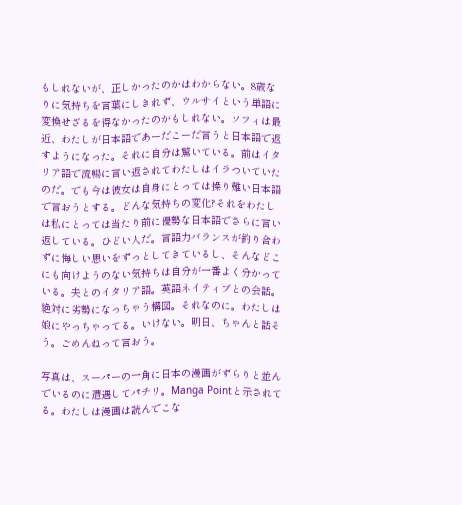もしれないが、正しかったのかはわからない。8歳なりに気持ちを言葉にしきれず、ウルサイという単語に変換せざるを得なかったのかもしれない。ソフィは最近、わたしが日本語であーだこーだ言うと日本語で返すようになった。それに自分は驚いている。前はイタリア語で流暢に言い返されてわたしはイラついていたのだ。でも今は彼女は自身にとっては操り難い日本語で言おうとする。どんな気持ちの変化?それをわたしは私にとっては当たり前に優勢な日本語でさらに言い返している。ひどい人だ。言語力バランスが釣り合わずに悔しい思いをずっとしてきているし、そんなどこにも向けようのない気持ちは自分が一番よく分かっている。夫とのイタリア語。英語ネイティブとの会話。絶対に劣勢になっちゃう構図。それなのに。わたしは娘にやっちゃってる。いけない。明日、ちゃんと話そう。ごめんねって言おう。

写真は、スーパーの一角に日本の漫画がずらりと並んでいるのに遭遇してパチリ。Manga Pointと示されてる。わたしは漫画は読んでこな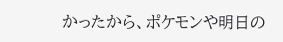かったから、ポケモンや明日の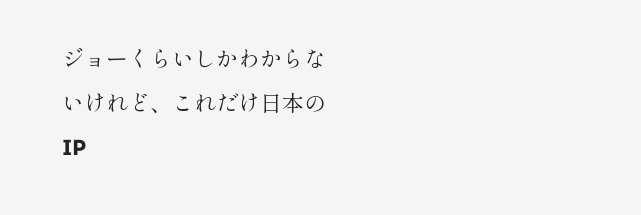ジョーくらいしかわからないけれど、これだけ日本のIP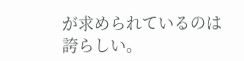が求められているのは誇らしい。